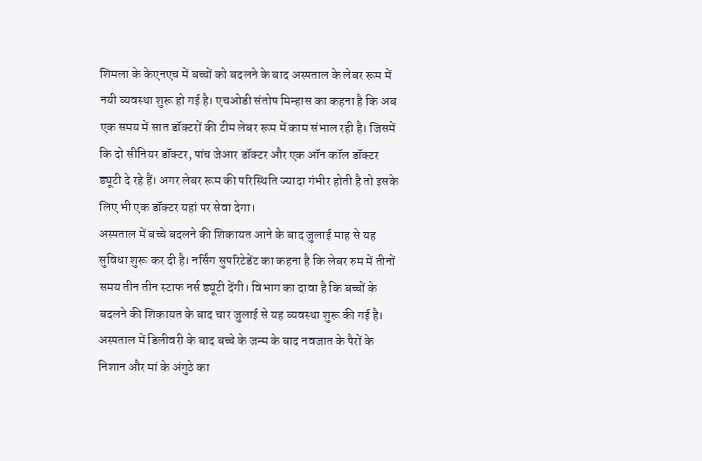शिमला के केएनएच में बच्चों को बदलने के बाद अस्पताल के लेबर रूम में नयी व्यवस्था शुरू हो गई है। एचओडी संतोष मिन्हास का कहना है कि अब एक समय में सात डॉक्टरों की टीम लेबर रूम में काम संभाल रही है। जिसमें कि दो सीनियर डॉक्टर, पांच जेआर डॉक्टर और एक ऑन कॉल डॉक्टर ड्यूटी दे रहे हैं। अगर लेबर रूम की परिस्थिति ज्यादा गंभीर होती है तो इसके लिए भी एक डॉक्टर यहां पर सेवा देगा।
अस्पताल में बच्चे बदलने की शिकायत आने के बाद जुलाई माह से यह सुविधा शुरू कर दी है। नर्सिंग सुपरिटेडेंट का कहना है कि लेबर रुम में तीनों समय तीन तीन स्टाफ नर्स ड्यूटी देंगी। विभाग का दावा है कि बच्चों के बदलने की शिकायत के बाद चार जुलाई से यह व्यवस्था शुरू की गई है। अस्पताल में डिलीवरी के बाद बच्चे के जन्म के बाद नवजात के पैरों के निशान और मां के अंगुठे का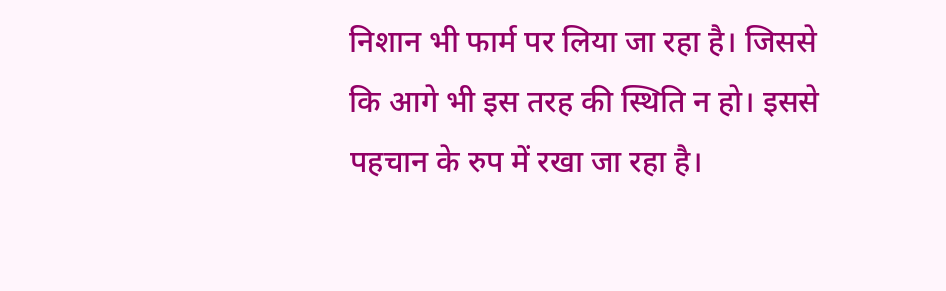निशान भी फार्म पर लिया जा रहा है। जिससे कि आगे भी इस तरह की स्थिति न हो। इससे पहचान के रुप में रखा जा रहा है।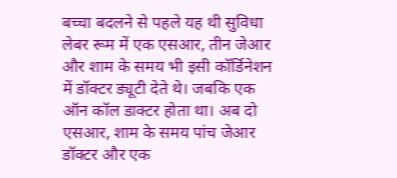बच्चा बदलने से पहले यह थी सुविधा
लेबर रूम में एक एसआर, तीन जेआर और शाम के समय भी इसी कॉर्डिनेशन में डॉक्टर ड्यूटी देते थे। जबकि एक ऑन कॉल डाक्टर होता था। अब दो एसआर, शाम के समय पांच जेआर डॉक्टर और एक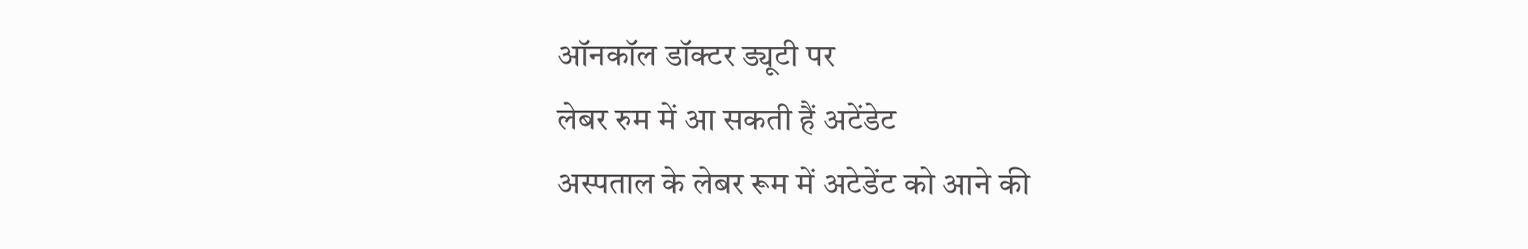ऑनकॉल डॉक्टर ड्यूटी पर
लेबर रुम में आ सकती हैं अटेंडेट
अस्पताल के लेबर रूम में अटेडेंट को आने की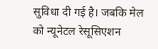सुविधा दी गई है। जबकि मेल को न्यूनेटल रेसूसिएशन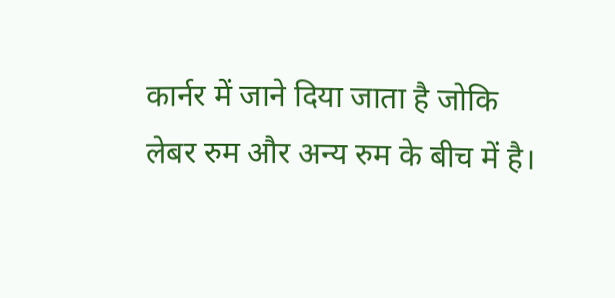कार्नर में जाने दिया जाता है जोकि लेबर रुम और अन्य रुम के बीच में है।